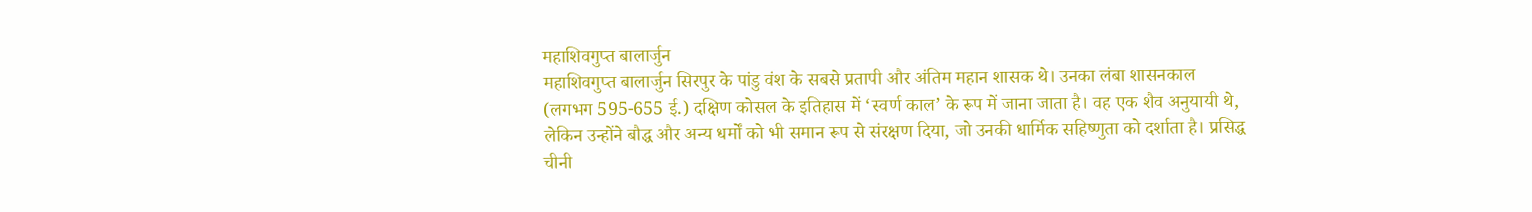महाशिवगुप्त बालार्जुन
महाशिवगुप्त बालार्जुन सिरपुर के पांडु वंश के सबसे प्रतापी और अंतिम महान शासक थे। उनका लंबा शासनकाल (लगभग 595-655 ई.) दक्षिण कोसल के इतिहास में ‘स्वर्ण काल’ के रूप में जाना जाता है। वह एक शैव अनुयायी थे, लेकिन उन्होंने बौद्ध और अन्य धर्मों को भी समान रूप से संरक्षण दिया, जो उनकी धार्मिक सहिष्णुता को दर्शाता है। प्रसिद्ध चीनी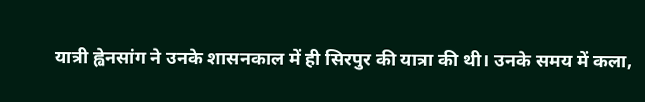यात्री ह्वेनसांग ने उनके शासनकाल में ही सिरपुर की यात्रा की थी। उनके समय में कला,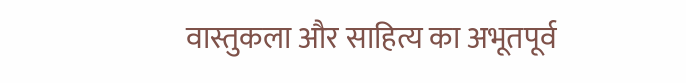वास्तुकला और साहित्य का अभूतपूर्व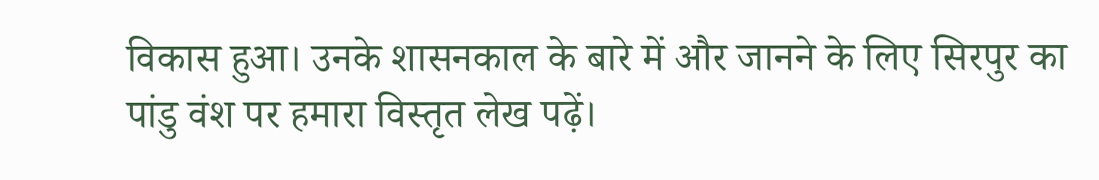विकास हुआ। उनके शासनकाल के बारे में और जानने के लिए सिरपुर का पांडु वंश पर हमारा विस्तृत लेख पढ़ें।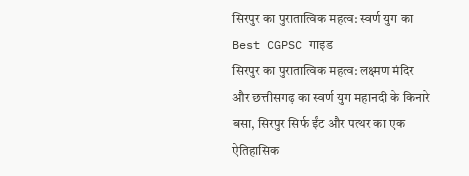सिरपुर का पुरातात्विक महत्व: स्वर्ण युग का Best CGPSC गाइड
सिरपुर का पुरातात्विक महत्व: लक्ष्मण मंदिर और छत्तीसगढ़ का स्वर्ण युग महानदी के किनारे बसा, सिरपुर सिर्फ ईंट और पत्थर का एक ऐतिहासिक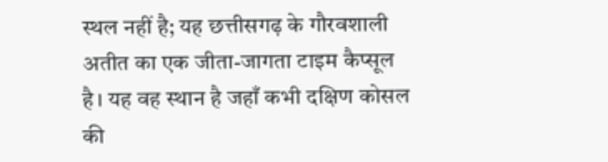स्थल नहीं है; यह छत्तीसगढ़ के गौरवशाली अतीत का एक जीता-जागता टाइम कैप्सूल है। यह वह स्थान है जहाँ कभी दक्षिण कोसल की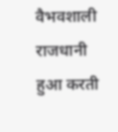वैभवशाली राजधानी हुआ करती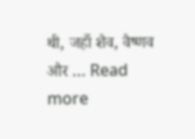थी, जहाँ शैव, वैष्णव और … Read more